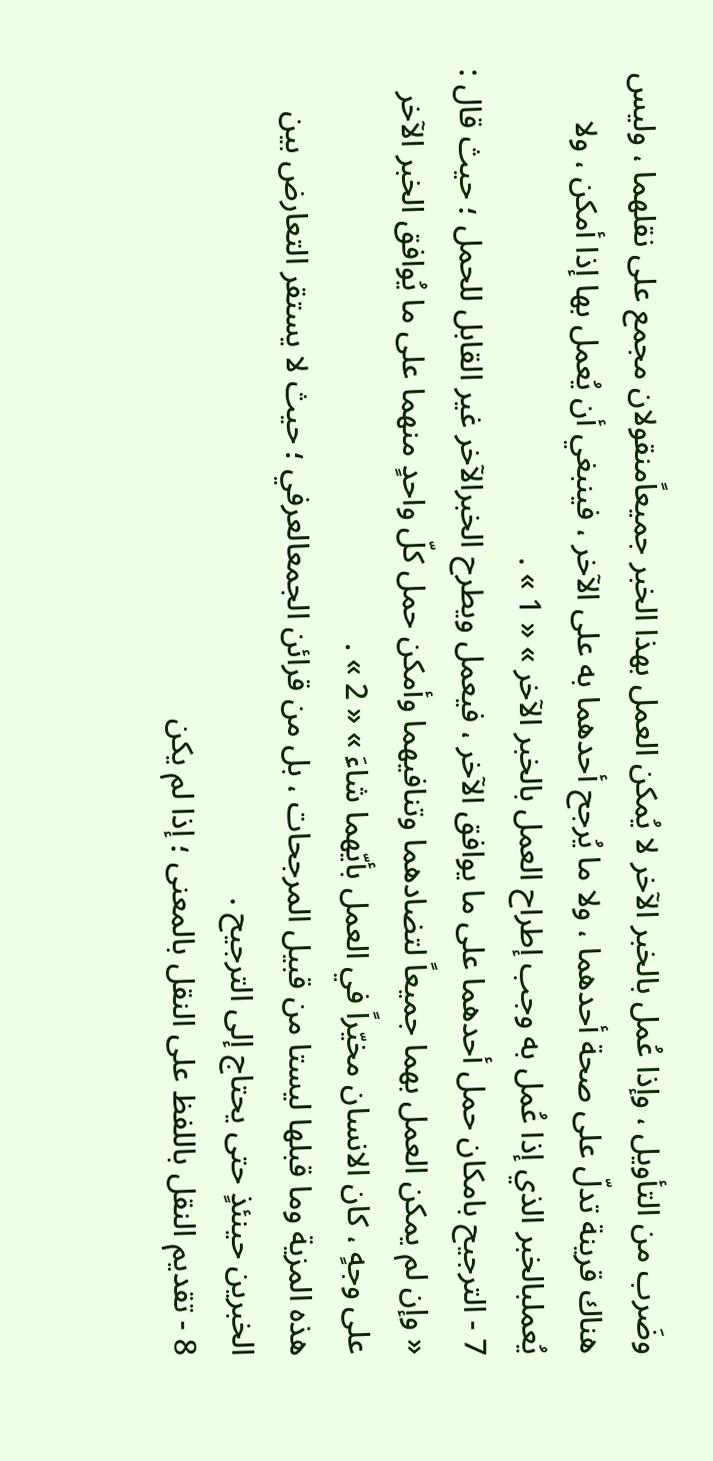وضَرب من التأويل ، وإذا عُمل بالخبر الآخر لا يُمكن العمل بهذا الخبر جميعاًمنقولان مجمع على نقلهما ، وليس هناك قرينة تدلّ على صحة أحدهما ، ولا ما يُرجح أحدهما به على الآخر ، فينبغي أن يُعمل بها إذا أمكن ، ولا يُعملبالخبر الذي إذا عُمل به وجب إطراح العمل بالخبر الآخر » « 1 » .
7 - الترجيح بامكان حمل أحدهما على ما يوافق الآخر ، فيعمل ويطرح الخبرالآخر غير القابل للحمل ؛ حيث قال : « وإن لم يمكن العمل بهما جميعاً لتضادهما وتنافيهما وأمكن حمل كلّ واحدٍ منهما على ما يُوافق الخبر الآخر على وجهٍ ، كان الانسان مخيّراً في العمل بأيّهما شاءَ » « 2 » .
هذه المزية وما قبلها ليستا من قبيل المرجحات ، بل من قرائن الجمعالعرفي ؛ حيث لا يستقر التعارض بين الخبرين حينئذٍ حتى يحتاج إلى الترجيح .
8 - تقديم النقل باللفظ على النقل بالمعنى ؛ إذا لم يكن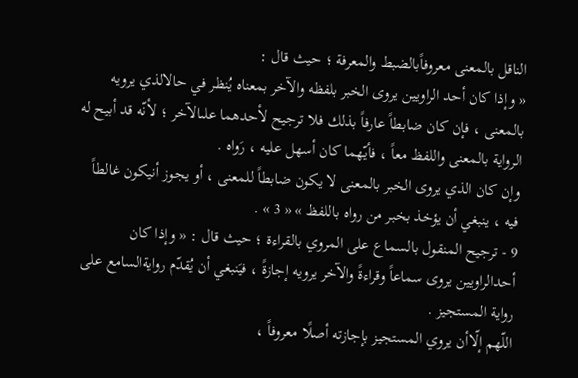الناقل بالمعنى معروفاًبالضبط والمعرفة ؛ حيث قال :
« وإذا كان أحد الراويين يروى الخبر بلفظه والآخر بمعناه يُنظر في حالالذي يرويه بالمعنى ، فإن كان ضابطاً عارفاً بذلك فلا ترجيح لأحدهما علىالآخر ؛ لأنّه قد أبيح له الرواية بالمعنى واللفظ معاً ، فأيّهما كان أسهل عليه ، رَواه .
وإن كان الذي يروى الخبر بالمعنى لا يكون ضابطاً للمعنى ، أو يجوز أنيكون غالطاً فيه ، ينبغي أن يؤخذ بخبر من رواه باللفظ » « 3 » .
9 - ترجيح المنقول بالسماع على المروي بالقراءة ؛ حيث قال : « وإذا كان أحدالراويين يروى سماعاً وقراءةً والآخر يرويه إجازةً ، فيَنبغي أن يُقدّم روايةالسامع على رواية المستجيز .
اللّهم إلّاأن يروي المستجيز بإجازته أصلًا معروفاً ،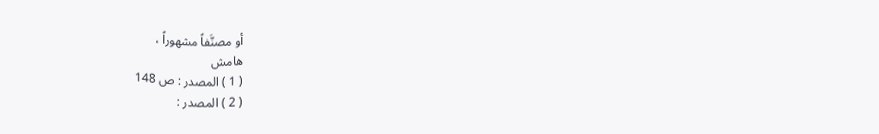أو مصنَّفاً مشهوراً ،
هامش
( 1 ) المصدر : ص 148
( 2 ) المصدر :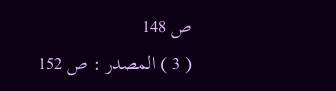ص 148
( 3 ) المصدر : ص 152